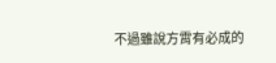不過雖說方霄有必成的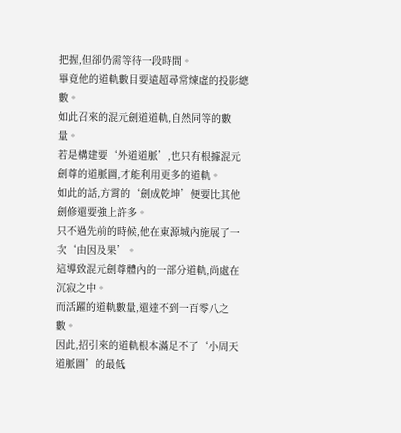把握,但卻仍需等待一段時間。
畢竟他的道軌數目要遠超尋常煉虛的投影總數。
如此召來的混元劍道道軌,自然同等的數量。
若是構建要‘外道道脈’,也只有根據混元劍尊的道脈圖,才能利用更多的道軌。
如此的話,方霄的‘劍成乾坤’便要比其他劍修還要強上許多。
只不過先前的時候,他在東源城內施展了一次‘由因及果’。
這導致混元劍尊體內的一部分道軌,尚處在沉寂之中。
而活躍的道軌數量,還達不到一百零八之數。
因此,招引來的道軌根本滿足不了‘小周天道脈圖’的最低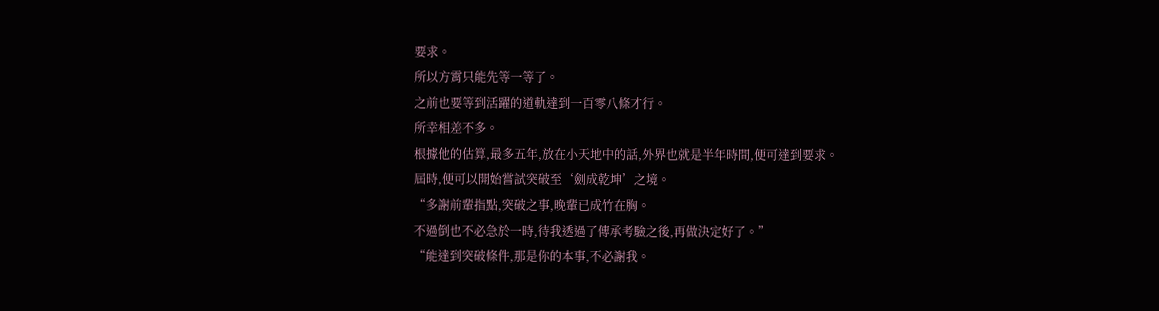要求。
所以方霄只能先等一等了。
之前也要等到活躍的道軌達到一百零八條才行。
所幸相差不多。
根據他的估算,最多五年,放在小天地中的話,外界也就是半年時間,便可達到要求。
屆時,便可以開始嘗試突破至‘劍成乾坤’之境。
“多謝前輩指點,突破之事,晚輩已成竹在胸。
不過倒也不必急於一時,待我透過了傳承考驗之後,再做決定好了。”
“能達到突破條件,那是你的本事,不必謝我。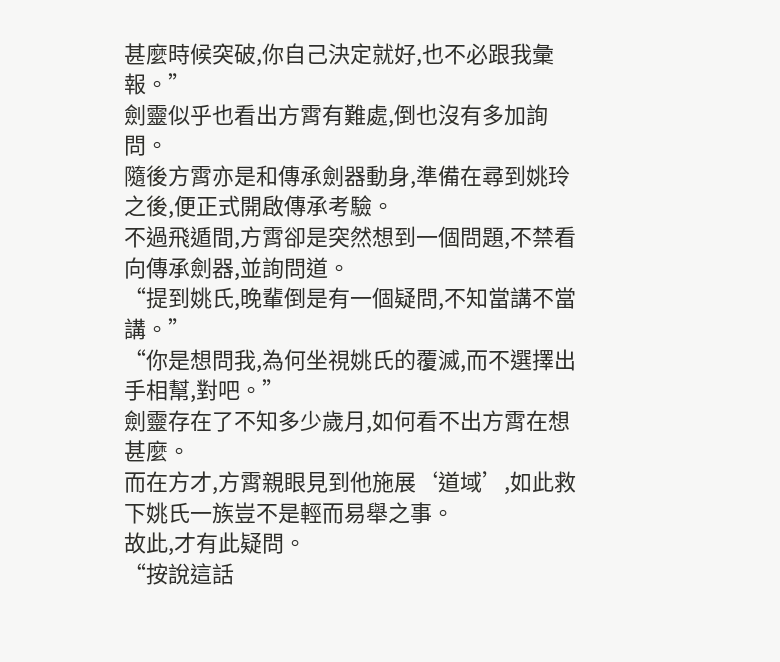甚麼時候突破,你自己決定就好,也不必跟我彙報。”
劍靈似乎也看出方霄有難處,倒也沒有多加詢問。
隨後方霄亦是和傳承劍器動身,準備在尋到姚玲之後,便正式開啟傳承考驗。
不過飛遁間,方霄卻是突然想到一個問題,不禁看向傳承劍器,並詢問道。
“提到姚氏,晚輩倒是有一個疑問,不知當講不當講。”
“你是想問我,為何坐視姚氏的覆滅,而不選擇出手相幫,對吧。”
劍靈存在了不知多少歲月,如何看不出方霄在想甚麼。
而在方才,方霄親眼見到他施展‘道域’,如此救下姚氏一族豈不是輕而易舉之事。
故此,才有此疑問。
“按說這話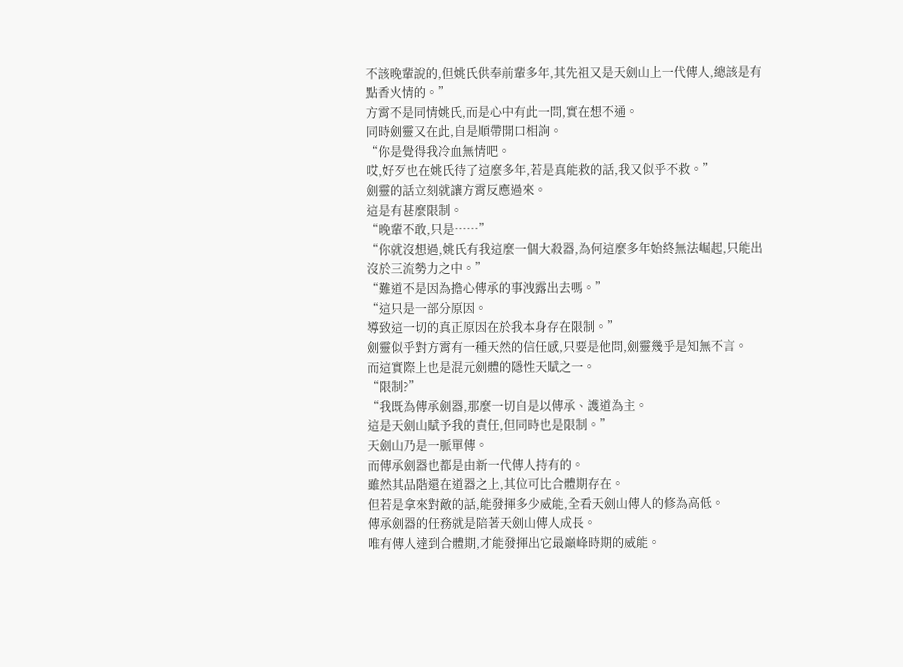不該晚輩說的,但姚氏供奉前輩多年,其先祖又是天劍山上一代傳人,總該是有點香火情的。”
方霄不是同情姚氏,而是心中有此一問,實在想不通。
同時劍靈又在此,自是順帶開口相詢。
“你是覺得我冷血無情吧。
哎,好歹也在姚氏待了這麼多年,若是真能救的話,我又似乎不救。”
劍靈的話立刻就讓方霄反應過來。
這是有甚麼限制。
“晚輩不敢,只是……”
“你就沒想過,姚氏有我這麼一個大殺器,為何這麼多年始終無法崛起,只能出沒於三流勢力之中。”
“難道不是因為擔心傳承的事洩露出去嗎。”
“這只是一部分原因。
導致這一切的真正原因在於我本身存在限制。”
劍靈似乎對方霄有一種天然的信任感,只要是他問,劍靈幾乎是知無不言。
而這實際上也是混元劍體的隱性天賦之一。
“限制?”
“我既為傳承劍器,那麼一切自是以傳承、護道為主。
這是天劍山賦予我的責任,但同時也是限制。”
天劍山乃是一脈單傳。
而傳承劍器也都是由新一代傳人持有的。
雖然其品階還在道器之上,其位可比合體期存在。
但若是拿來對敵的話,能發揮多少威能,全看天劍山傳人的修為高低。
傳承劍器的任務就是陪著天劍山傳人成長。
唯有傳人達到合體期,才能發揮出它最巔峰時期的威能。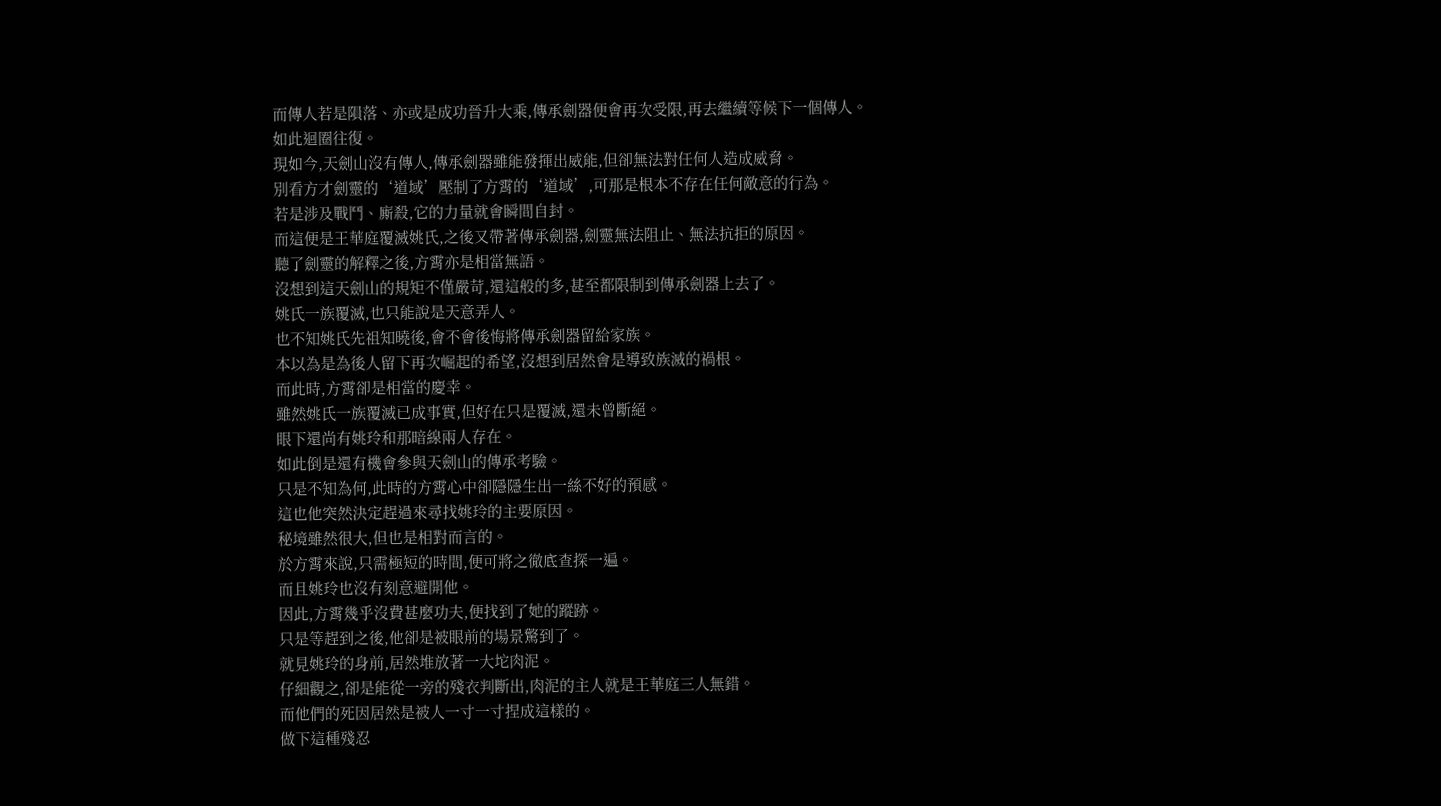而傳人若是隕落、亦或是成功晉升大乘,傳承劍器便會再次受限,再去繼續等候下一個傳人。
如此迴圈往復。
現如今,天劍山沒有傳人,傳承劍器雖能發揮出威能,但卻無法對任何人造成威脅。
別看方才劍靈的‘道域’壓制了方霄的‘道域’,可那是根本不存在任何敵意的行為。
若是涉及戰鬥、廝殺,它的力量就會瞬間自封。
而這便是王華庭覆滅姚氏,之後又帶著傳承劍器,劍靈無法阻止、無法抗拒的原因。
聽了劍靈的解釋之後,方霄亦是相當無語。
沒想到這天劍山的規矩不僅嚴苛,還這般的多,甚至都限制到傳承劍器上去了。
姚氏一族覆滅,也只能說是天意弄人。
也不知姚氏先祖知曉後,會不會後悔將傳承劍器留給家族。
本以為是為後人留下再次崛起的希望,沒想到居然會是導致族滅的禍根。
而此時,方霄卻是相當的慶幸。
雖然姚氏一族覆滅已成事實,但好在只是覆滅,還未曾斷絕。
眼下還尚有姚玲和那暗線兩人存在。
如此倒是還有機會參與天劍山的傳承考驗。
只是不知為何,此時的方霄心中卻隱隱生出一絲不好的預感。
這也他突然決定趕過來尋找姚玲的主要原因。
秘境雖然很大,但也是相對而言的。
於方霄來說,只需極短的時間,便可將之徹底查探一遍。
而且姚玲也沒有刻意避開他。
因此,方霄幾乎沒費甚麼功夫,便找到了她的蹤跡。
只是等趕到之後,他卻是被眼前的場景驚到了。
就見姚玲的身前,居然堆放著一大坨肉泥。
仔細觀之,卻是能從一旁的殘衣判斷出,肉泥的主人就是王華庭三人無錯。
而他們的死因居然是被人一寸一寸捏成這樣的。
做下這種殘忍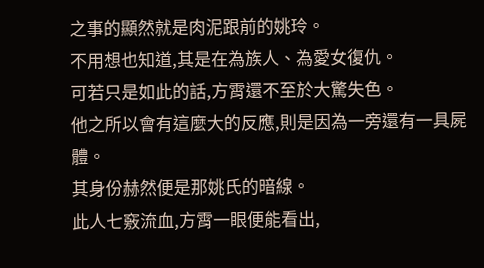之事的顯然就是肉泥跟前的姚玲。
不用想也知道,其是在為族人、為愛女復仇。
可若只是如此的話,方霄還不至於大驚失色。
他之所以會有這麼大的反應,則是因為一旁還有一具屍體。
其身份赫然便是那姚氏的暗線。
此人七竅流血,方霄一眼便能看出,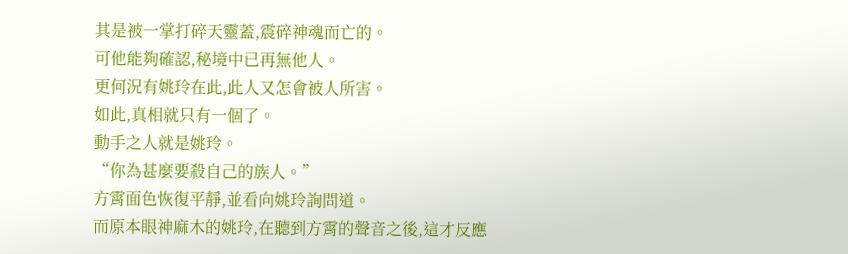其是被一掌打碎天靈蓋,震碎神魂而亡的。
可他能夠確認,秘境中已再無他人。
更何況有姚玲在此,此人又怎會被人所害。
如此,真相就只有一個了。
動手之人就是姚玲。
“你為甚麼要殺自己的族人。”
方霄面色恢復平靜,並看向姚玲詢問道。
而原本眼神麻木的姚玲,在聽到方霄的聲音之後,這才反應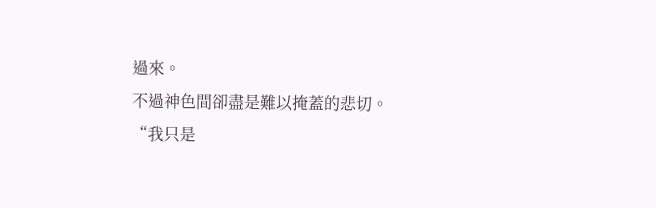過來。
不過神色間卻盡是難以掩蓋的悲切。
“我只是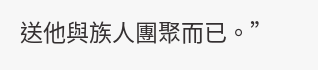送他與族人團聚而已。”